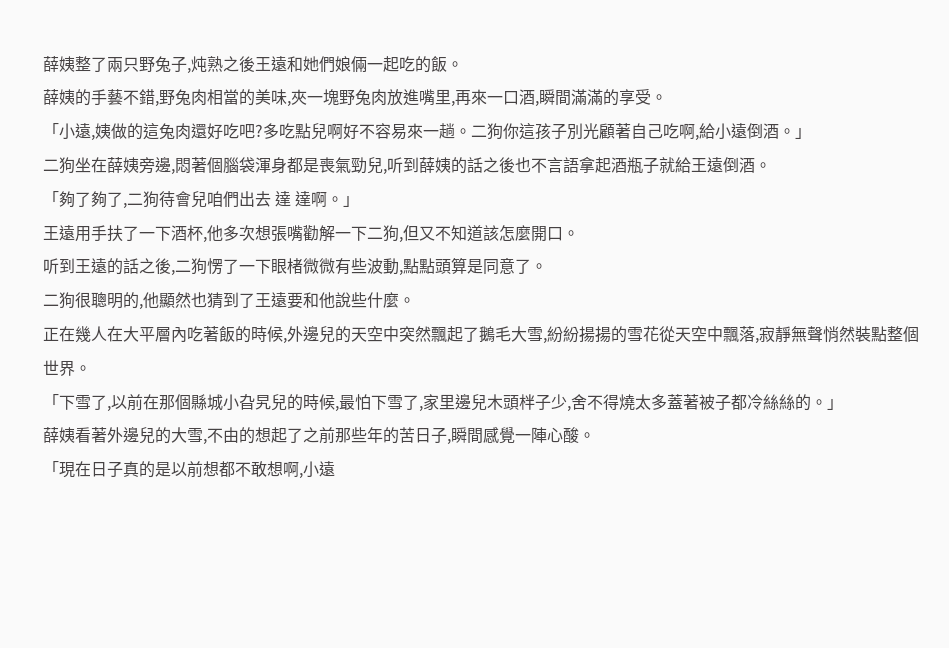薛姨整了兩只野兔子,炖熟之後王遠和她們娘倆一起吃的飯。
薛姨的手藝不錯,野兔肉相當的美味,夾一塊野兔肉放進嘴里,再來一口酒,瞬間滿滿的享受。
「小遠,姨做的這兔肉還好吃吧?多吃點兒啊好不容易來一趟。二狗你這孩子別光顧著自己吃啊,給小遠倒酒。」
二狗坐在薛姨旁邊,悶著個腦袋渾身都是喪氣勁兒,听到薛姨的話之後也不言語拿起酒瓶子就給王遠倒酒。
「夠了夠了,二狗待會兒咱們出去 達 達啊。」
王遠用手扶了一下酒杯,他多次想張嘴勸解一下二狗,但又不知道該怎麼開口。
听到王遠的話之後,二狗愣了一下眼楮微微有些波動,點點頭算是同意了。
二狗很聰明的,他顯然也猜到了王遠要和他說些什麼。
正在幾人在大平層內吃著飯的時候,外邊兒的天空中突然飄起了鵝毛大雪,紛紛揚揚的雪花從天空中飄落,寂靜無聲悄然裝點整個世界。
「下雪了,以前在那個縣城小旮旯兒的時候,最怕下雪了,家里邊兒木頭柈子少,舍不得燒太多蓋著被子都冷絲絲的。」
薛姨看著外邊兒的大雪,不由的想起了之前那些年的苦日子,瞬間感覺一陣心酸。
「現在日子真的是以前想都不敢想啊,小遠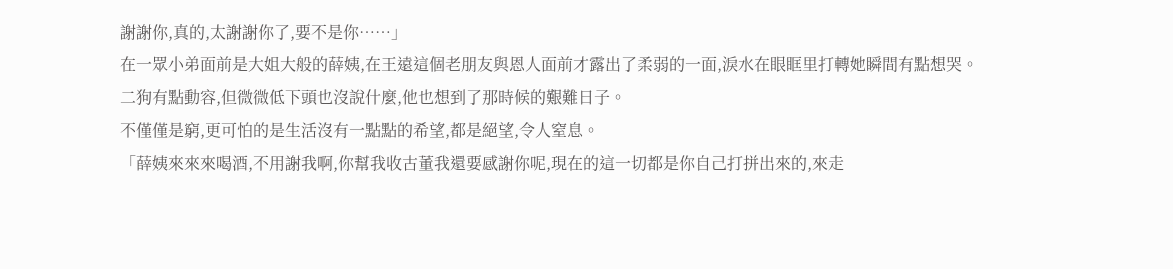謝謝你,真的,太謝謝你了,要不是你……」
在一眾小弟面前是大姐大般的薛姨,在王遠這個老朋友與恩人面前才露出了柔弱的一面,淚水在眼眶里打轉她瞬間有點想哭。
二狗有點動容,但微微低下頭也沒說什麼,他也想到了那時候的艱難日子。
不僅僅是窮,更可怕的是生活沒有一點點的希望,都是絕望,令人窒息。
「薛姨來來來喝酒,不用謝我啊,你幫我收古董我還要感謝你呢,現在的這一切都是你自己打拼出來的,來走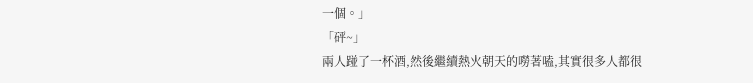一個。」
「砰~」
兩人踫了一杯酒,然後繼續熱火朝天的嘮著嗑,其實很多人都很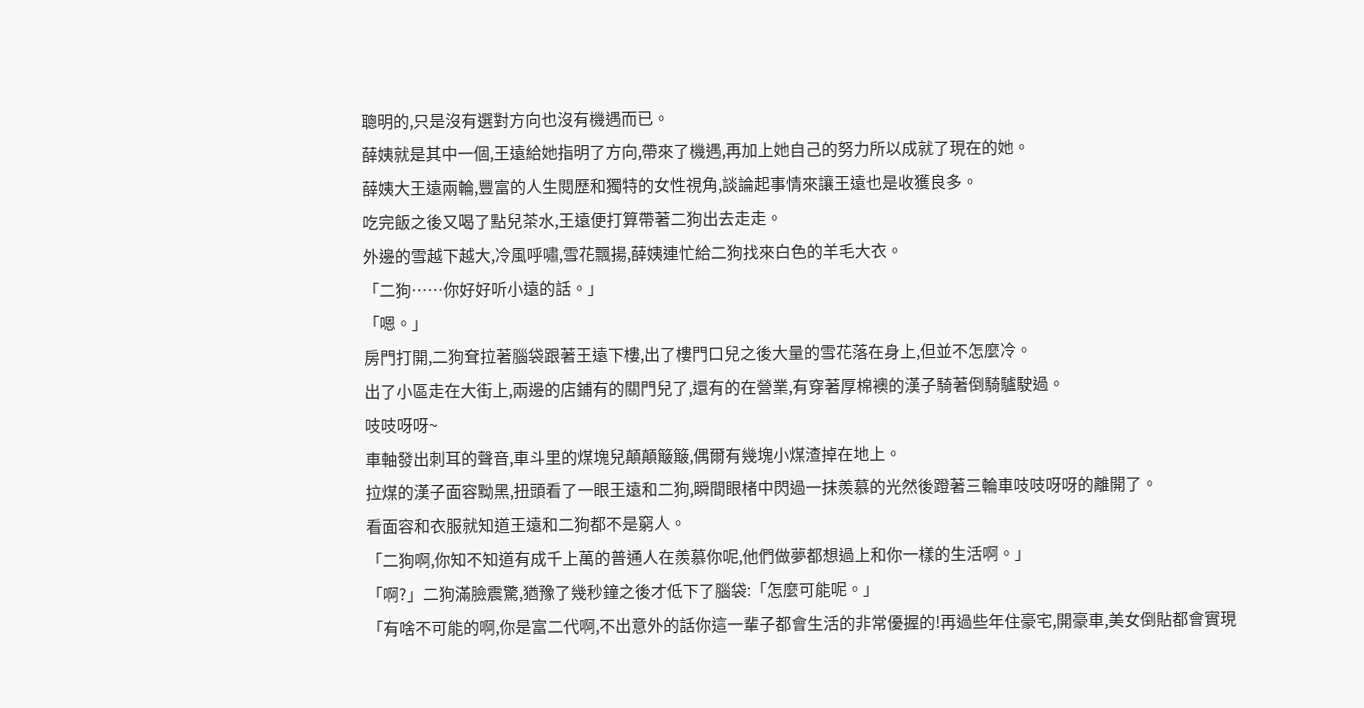聰明的,只是沒有選對方向也沒有機遇而已。
薛姨就是其中一個,王遠給她指明了方向,帶來了機遇,再加上她自己的努力所以成就了現在的她。
薛姨大王遠兩輪,豐富的人生閱歷和獨特的女性視角,談論起事情來讓王遠也是收獲良多。
吃完飯之後又喝了點兒茶水,王遠便打算帶著二狗出去走走。
外邊的雪越下越大,冷風呼嘯,雪花飄揚,薛姨連忙給二狗找來白色的羊毛大衣。
「二狗……你好好听小遠的話。」
「嗯。」
房門打開,二狗耷拉著腦袋跟著王遠下樓,出了樓門口兒之後大量的雪花落在身上,但並不怎麼冷。
出了小區走在大街上,兩邊的店鋪有的關門兒了,還有的在營業,有穿著厚棉襖的漢子騎著倒騎驢駛過。
吱吱呀呀~
車軸發出刺耳的聲音,車斗里的煤塊兒顛顛簸簸,偶爾有幾塊小煤渣掉在地上。
拉煤的漢子面容黝黑,扭頭看了一眼王遠和二狗,瞬間眼楮中閃過一抹羨慕的光然後蹬著三輪車吱吱呀呀的離開了。
看面容和衣服就知道王遠和二狗都不是窮人。
「二狗啊,你知不知道有成千上萬的普通人在羨慕你呢,他們做夢都想過上和你一樣的生活啊。」
「啊?」二狗滿臉震驚,猶豫了幾秒鐘之後才低下了腦袋:「怎麼可能呢。」
「有啥不可能的啊,你是富二代啊,不出意外的話你這一輩子都會生活的非常優握的!再過些年住豪宅,開豪車,美女倒貼都會實現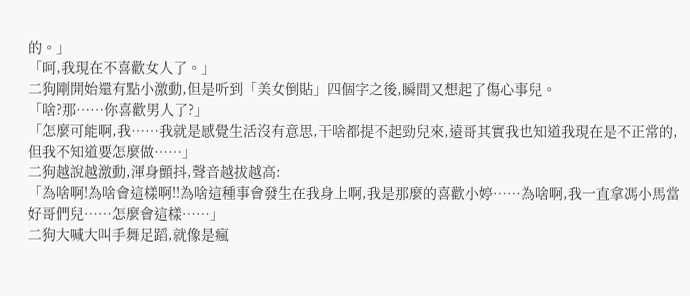的。」
「呵,我現在不喜歡女人了。」
二狗剛開始還有點小激動,但是听到「美女倒貼」四個字之後,瞬間又想起了傷心事兒。
「啥?那……你喜歡男人了?」
「怎麼可能啊,我……我就是感覺生活沒有意思,干啥都提不起勁兒來,遠哥其實我也知道我現在是不正常的,但我不知道要怎麼做……」
二狗越說越激動,渾身顫抖,聲音越拔越高:
「為啥啊!為啥會這樣啊!!為啥這種事會發生在我身上啊,我是那麼的喜歡小婷……為啥啊,我一直拿馮小馬當好哥們兒……怎麼會這樣……」
二狗大喊大叫手舞足蹈,就像是瘋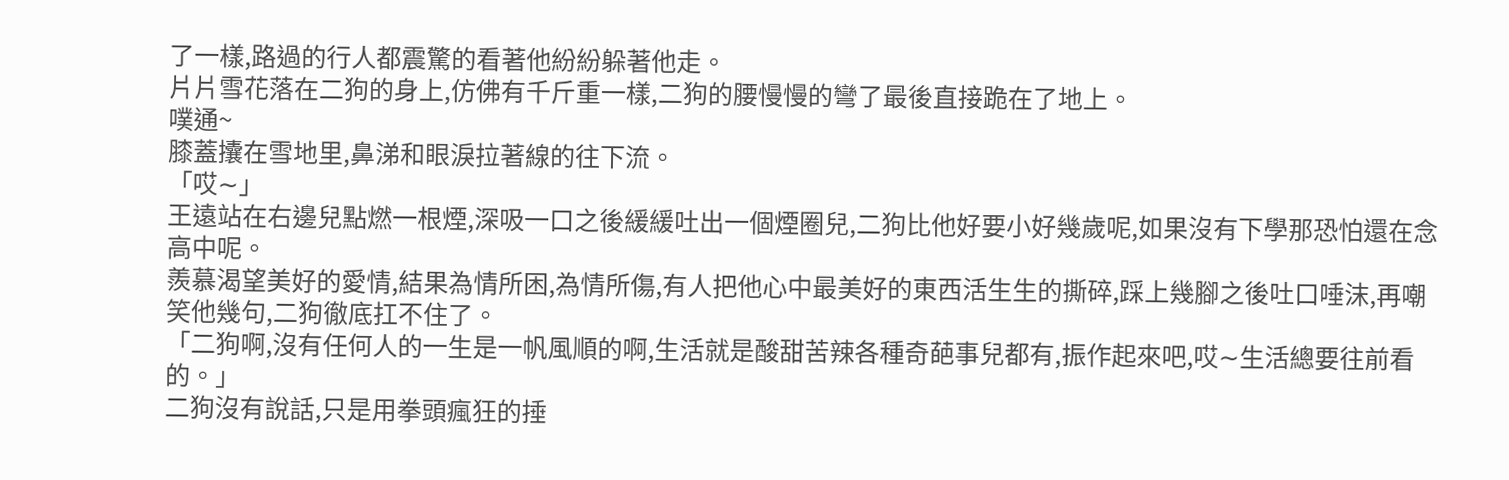了一樣,路過的行人都震驚的看著他紛紛躲著他走。
片片雪花落在二狗的身上,仿佛有千斤重一樣,二狗的腰慢慢的彎了最後直接跪在了地上。
噗通~
膝蓋攮在雪地里,鼻涕和眼淚拉著線的往下流。
「哎∼」
王遠站在右邊兒點燃一根煙,深吸一口之後緩緩吐出一個煙圈兒,二狗比他好要小好幾歲呢,如果沒有下學那恐怕還在念高中呢。
羨慕渴望美好的愛情,結果為情所困,為情所傷,有人把他心中最美好的東西活生生的撕碎,踩上幾腳之後吐口唾沫,再嘲笑他幾句,二狗徹底扛不住了。
「二狗啊,沒有任何人的一生是一帆風順的啊,生活就是酸甜苦辣各種奇葩事兒都有,振作起來吧,哎∼生活總要往前看的。」
二狗沒有說話,只是用拳頭瘋狂的捶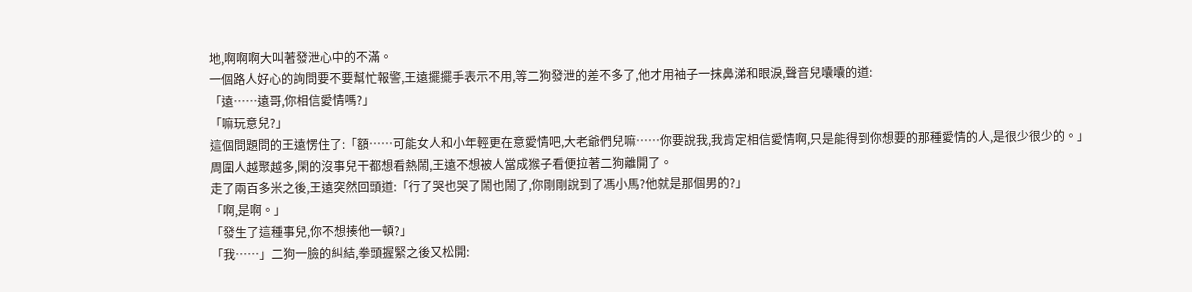地,啊啊啊大叫著發泄心中的不滿。
一個路人好心的詢問要不要幫忙報警,王遠擺擺手表示不用,等二狗發泄的差不多了,他才用袖子一抹鼻涕和眼淚,聲音兒囔囔的道:
「遠……遠哥,你相信愛情嗎?」
「嘛玩意兒?」
這個問題問的王遠愣住了:「額……可能女人和小年輕更在意愛情吧,大老爺們兒嘛……你要說我,我肯定相信愛情啊,只是能得到你想要的那種愛情的人,是很少很少的。」
周圍人越聚越多,閑的沒事兒干都想看熱鬧,王遠不想被人當成猴子看便拉著二狗離開了。
走了兩百多米之後,王遠突然回頭道:「行了哭也哭了鬧也鬧了,你剛剛說到了馮小馬?他就是那個男的?」
「啊,是啊。」
「發生了這種事兒,你不想揍他一頓?」
「我……」二狗一臉的糾結,拳頭握緊之後又松開: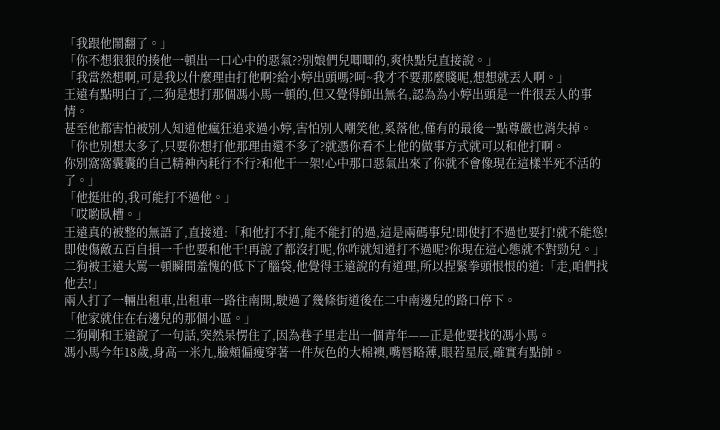「我跟他鬧翻了。」
「你不想狠狠的揍他一頓出一口心中的惡氣??別娘們兒唧唧的,爽快點兒直接說。」
「我當然想啊,可是我以什麼理由打他啊?給小婷出頭嗎?呵~我才不要那麼賤呢,想想就丟人啊。」
王遠有點明白了,二狗是想打那個馮小馬一頓的,但又覺得師出無名,認為為小婷出頭是一件很丟人的事情。
甚至他都害怕被別人知道他瘋狂追求過小婷,害怕別人嘲笑他,奚落他,僅有的最後一點尊嚴也消失掉。
「你也別想太多了,只要你想打他那理由還不多了?就憑你看不上他的做事方式就可以和他打啊。
你別窩窩囊囊的自己精神內耗行不行?和他干一架!心中那口惡氣出來了你就不會像現在這樣半死不活的了。」
「他挺壯的,我可能打不過他。」
「哎喲臥槽。」
王遠真的被整的無語了,直接道:「和他打不打,能不能打的過,這是兩碼事兒!即使打不過也要打!就不能慫!
即使傷敵五百自損一千也要和他干!再說了都沒打呢,你咋就知道打不過呢?你現在這心態就不對勁兒。」
二狗被王遠大罵一頓瞬間羞愧的低下了腦袋,他覺得王遠說的有道理,所以捏緊拳頭恨恨的道:「走,咱們找他去!」
兩人打了一輛出租車,出租車一路往南開,駛過了幾條街道後在二中南邊兒的路口停下。
「他家就住在右邊兒的那個小區。」
二狗剛和王遠說了一句話,突然呆愣住了,因為巷子里走出一個青年——正是他要找的馮小馬。
馮小馬今年18歲,身高一米九,臉頰偏瘦穿著一件灰色的大棉襖,嘴唇略薄,眼若星辰,確實有點帥。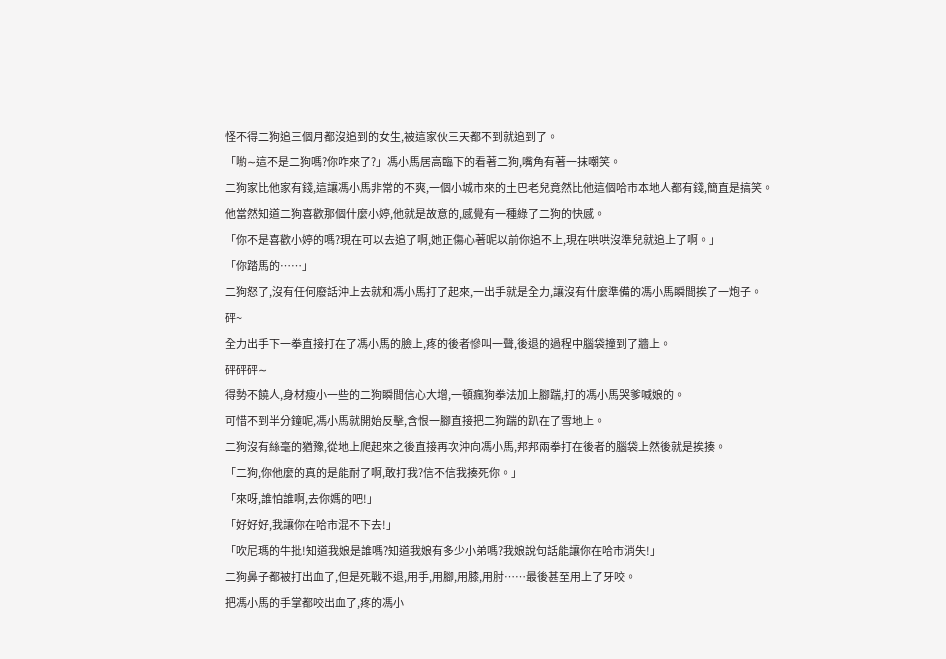怪不得二狗追三個月都沒追到的女生,被這家伙三天都不到就追到了。
「喲∼這不是二狗嗎?你咋來了?」馮小馬居高臨下的看著二狗,嘴角有著一抹嘲笑。
二狗家比他家有錢,這讓馮小馬非常的不爽,一個小城市來的土巴老兒竟然比他這個哈市本地人都有錢,簡直是搞笑。
他當然知道二狗喜歡那個什麼小婷,他就是故意的,感覺有一種綠了二狗的快感。
「你不是喜歡小婷的嗎?現在可以去追了啊,她正傷心著呢以前你追不上,現在哄哄沒準兒就追上了啊。」
「你踏馬的……」
二狗怒了,沒有任何廢話沖上去就和馮小馬打了起來,一出手就是全力,讓沒有什麼準備的馮小馬瞬間挨了一炮子。
砰~
全力出手下一拳直接打在了馮小馬的臉上,疼的後者慘叫一聲,後退的過程中腦袋撞到了牆上。
砰砰砰∼
得勢不饒人,身材瘦小一些的二狗瞬間信心大增,一頓瘋狗拳法加上腳踹,打的馮小馬哭爹喊娘的。
可惜不到半分鐘呢,馮小馬就開始反擊,含恨一腳直接把二狗踹的趴在了雪地上。
二狗沒有絲毫的猶豫,從地上爬起來之後直接再次沖向馮小馬,邦邦兩拳打在後者的腦袋上然後就是挨揍。
「二狗,你他麼的真的是能耐了啊,敢打我?信不信我揍死你。」
「來呀,誰怕誰啊,去你媽的吧!」
「好好好,我讓你在哈市混不下去!」
「吹尼瑪的牛批!知道我娘是誰嗎?知道我娘有多少小弟嗎?我娘說句話能讓你在哈市消失!」
二狗鼻子都被打出血了,但是死戰不退,用手,用腳,用膝,用肘……最後甚至用上了牙咬。
把馮小馬的手掌都咬出血了,疼的馮小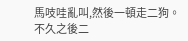馬吱哇亂叫,然後一頓走二狗。
不久之後二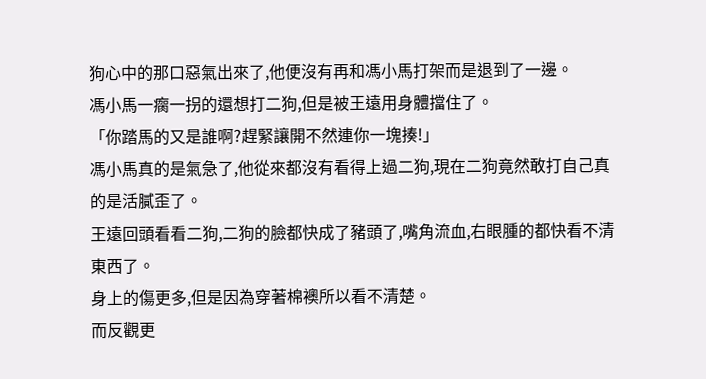狗心中的那口惡氣出來了,他便沒有再和馮小馬打架而是退到了一邊。
馮小馬一瘸一拐的還想打二狗,但是被王遠用身體擋住了。
「你踏馬的又是誰啊?趕緊讓開不然連你一塊揍!」
馮小馬真的是氣急了,他從來都沒有看得上過二狗,現在二狗竟然敢打自己真的是活膩歪了。
王遠回頭看看二狗,二狗的臉都快成了豬頭了,嘴角流血,右眼腫的都快看不清東西了。
身上的傷更多,但是因為穿著棉襖所以看不清楚。
而反觀更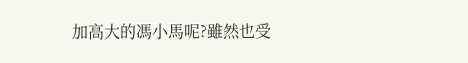加高大的馮小馬呢?雖然也受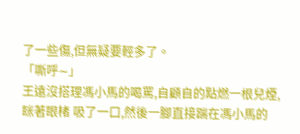了一些傷,但無疑要輕多了。
「嘶呼∼」
王遠沒搭理馮小馬的喝罵,自顧自的點燃一根兒煙,眯著眼楮 吸了一口,然後一腳直接踹在馮小馬的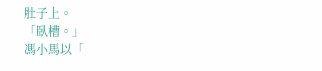肚子上。
「臥槽。」
馮小馬以「